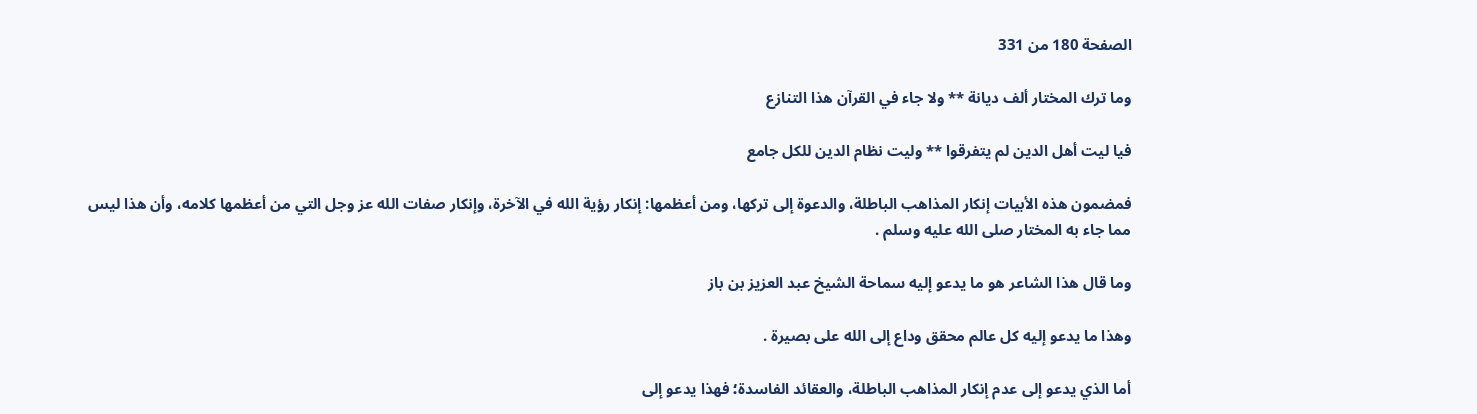الصفحة 180 من 331

وما ترك المختار ألف ديانة ** ولا جاء في القرآن هذا التنازع

فيا ليت أهل الدين لم يتفرقوا ** وليت نظام الدين للكل جامع

فمضمون هذه الأبيات إنكار المذاهب الباطلة، والدعوة إلى تركها، ومن أعظمها: إنكار رؤية الله في الآخرة، وإنكار صفات الله عز وجل التي من أعظمها كلامه، وأن هذا ليس مما جاء به المختار صلى الله عليه وسلم .

وما قال هذا الشاعر هو ما يدعو إليه سماحة الشيخ عبد العزيز بن باز

وهذا ما يدعو إليه كل عالم محقق وداع إلى الله على بصيرة .

أما الذي يدعو إلى عدم إنكار المذاهب الباطلة، والعقائد الفاسدة؛ فهذا يدعو إلى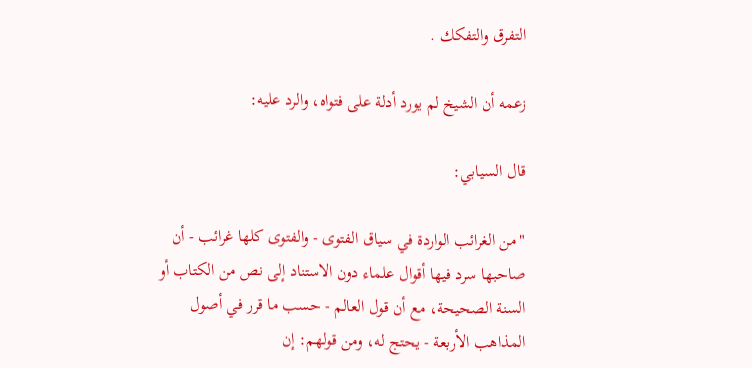التفرق والتفكك .

زعمه أن الشيخ لم يورد أدلة على فتواه، والرد عليه:

قال السيابي:

"من الغرائب الواردة في سياق الفتوى - والفتوى كلها غرائب - أن صاحبها سرد فيها أقوال علماء دون الاستناد إلى نص من الكتاب أو السنة الصحيحة، مع أن قول العالم - حسب ما قرر في أصول المذاهب الأربعة - يحتج له، ومن قولهم: إن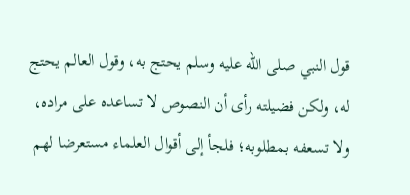قول النبي صلى الله عليه وسلم يحتج به، وقول العالم يحتج له، ولكن فضيلته رأى أن النصوص لا تساعده على مراده، ولا تسعفه بمطلوبه؛ فلجأ إلى أقوال العلماء مستعرضا لهم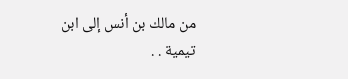من مالك بن أنس إلى ابن تيمية . .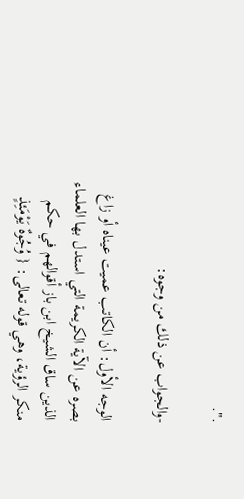.".

-والجواب عن ذلك من وجوه:

الوجه الأول: أن الكاتب عميت عيناه أو زاغ بصره عن الآية الكريمة التي استدل بها العلماء الذين ساق الشيخ ابن باز أقوالهم في حكم منكر الرؤية، وهي قوله تعالى: { وُجُوهٌ يَوْمَئِذٍ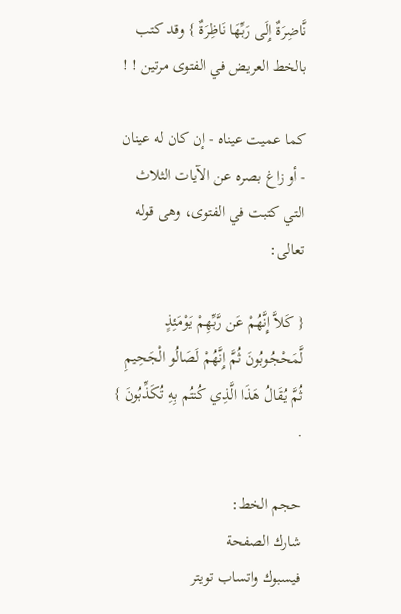نَّاضِرَةٌ إِلَى رَبِّهَا نَاظِرَةٌ } وقد كتب بالخط العريض في الفتوى مرتين ! !

كما عميت عيناه - إن كان له عينان - أو زاغ بصره عن الآيات الثلاث التي كتبت في الفتوى، وهى قوله تعالى:

{ كَلاَّ إِنَّهُمْ عَن رَّبِّهِمْ يَوْمَئِذٍ لَّمَحْجُوبُونَ ثُمَّ إِنَّهُمْ لَصَالُو الْجَحِيمِ ثُمَّ يُقَالُ هَذَا الَّذِي كُنتُم بِهِ تُكَذِّبُونَ } .

حجم الخط:
شارك الصفحة
فيسبوك واتساب تويتر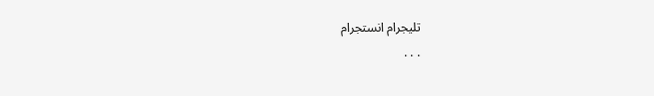تليجرام انستجرام
. . .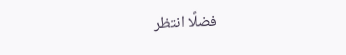فضلًا انتظر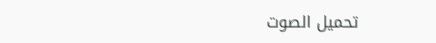تحميل الصوت